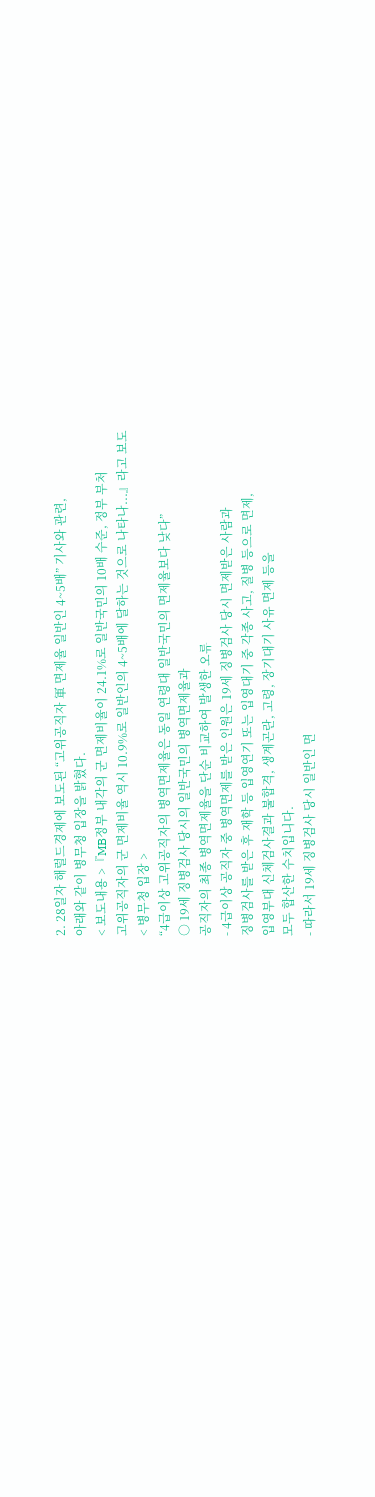2. 28일자 해럴드경제에 보도된 “고위공직자 軍 면제율 일반인 4~5배” 기사와 관련,
아래와 같이 병무청 입장을 밝혔다.
< 보도내용 >『MB정부 내각의 군 면제비율이 24.1%로 일반국민의 10배 수준, 정부 부처
고위공직자의 군 면제비율 역시 10.9%로 일반인의 4~5배에 달하는 것으로 나타나...』라고 보도
< 병무청 입장 >
“4급이상 고위공직자의 병역면제율은 동일 연령대 일반국민의 면제율보다 낮다”
○ 19세 징병검사 당시의 일반국민의 병역면제율과
공직자의 최종 병역면제율을 단순 비교하여 발생한 오류
- 4급이상 공직자 중 병역면제를 받은 인원은 19세 징병검사 당시 면제받은 사람과
징병검사를 받은 후 재학 등 입영연기 또는 입영대기 중 각종 사고, 질병 등으로 면제,
입영부대 신체검사결과 불합격, 생계곤란, 고령, 장기대기 사유 면제 등을
모두 합산한 수치입니다.
- 따라서 19세 징병검사 당시 일반인 면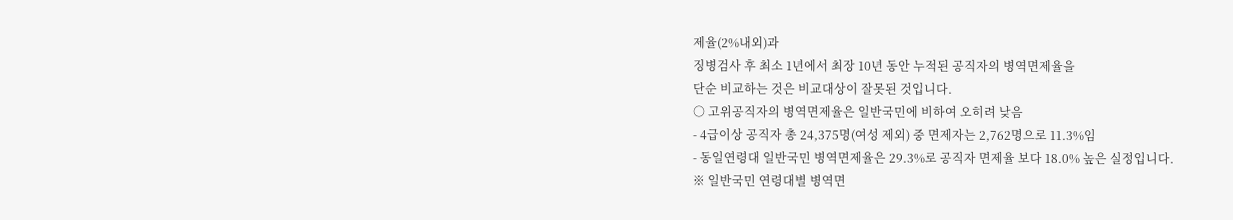제율(2%내외)과
징병검사 후 최소 1년에서 최장 10년 동안 누적된 공직자의 병역면제율을
단순 비교하는 것은 비교대상이 잘못된 것입니다.
○ 고위공직자의 병역면제율은 일반국민에 비하여 오히려 낮음
- 4급이상 공직자 총 24,375명(여성 제외) 중 면제자는 2,762명으로 11.3%임
- 동일연령대 일반국민 병역면제율은 29.3%로 공직자 면제율 보다 18.0% 높은 실정입니다.
※ 일반국민 연령대별 병역면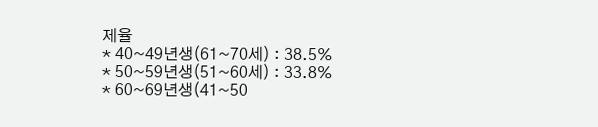제율
* 40~49년생(61~70세) : 38.5%
* 50~59년생(51~60세) : 33.8%
* 60~69년생(41~50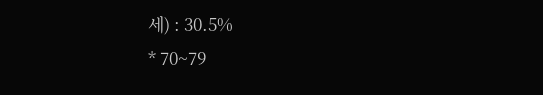세) : 30.5%
* 70~79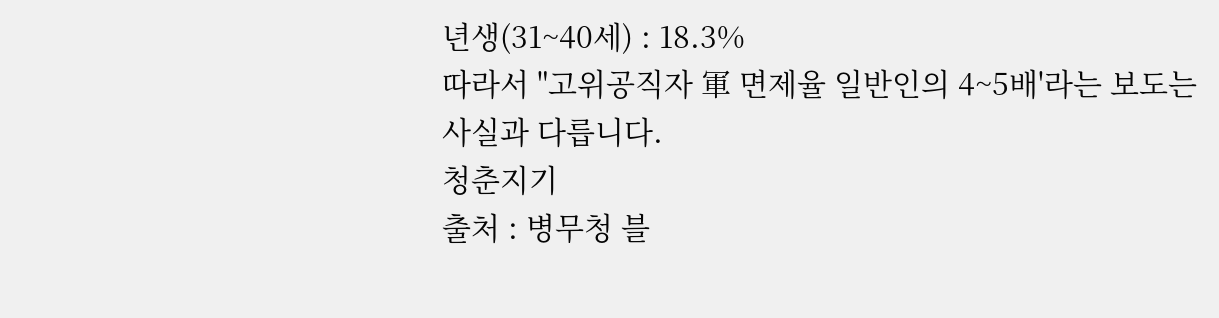년생(31~40세) : 18.3%
따라서 "고위공직자 軍 면제율 일반인의 4~5배'라는 보도는
사실과 다릅니다.
청춘지기
출처 : 병무청 블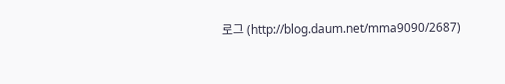로그 (http://blog.daum.net/mma9090/2687)